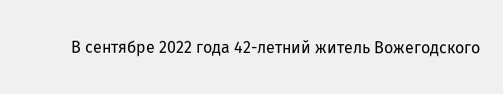В сентябре 2022 года 42-летний житель Вожегодского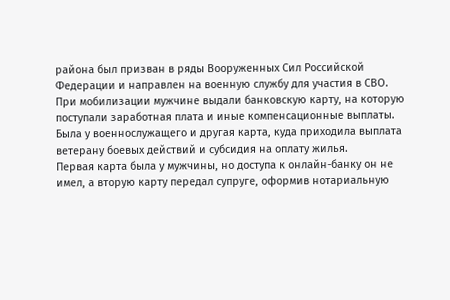района был призван в ряды Вооруженных Сил Российской Федерации и направлен на военную службу для участия в СВО.
При мобилизации мужчине выдали банковскую карту, на которую поступали заработная плата и иные компенсационные выплаты.
Была у военнослужащего и другая карта, куда приходила выплата ветерану боевых действий и субсидия на оплату жилья.
Первая карта была у мужчины, но доступа к онлайн-банку он не имел, а вторую карту передал супруге, оформив нотариальную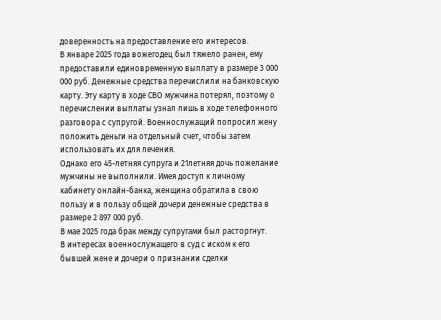доверенность на предоставление его интересов.
В январе 2025 года вожегодец был тяжело ранен, ему предоставили единовременную выплату в размере 3 000 000 руб. Денежные средства перечислили на банковскую карту. Эту карту в ходе СВО мужчина потерял, поэтому о перечислении выплаты узнал лишь в ходе телефонного разговора с супругой. Военнослужащий попросил жену положить деньги на отдельный счет, чтобы затем использовать их для лечения.
Однако его 45-летняя супруга и 21летняя дочь пожелание мужчины не выполнили. Имея доступ к личному кабинету онлайн-банка, женщина обратила в свою пользу и в пользу общей дочери денежные средства в размере 2 897 000 руб.
В мае 2025 года брак между супругами был расторгнут.
В интересах военнослужащего в суд с иском к его бывшей жене и дочери о признании сделки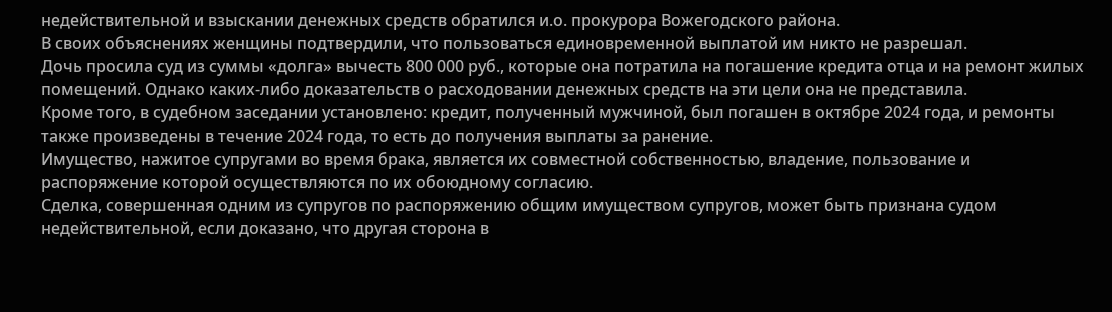недействительной и взыскании денежных средств обратился и.о. прокурора Вожегодского района.
В своих объяснениях женщины подтвердили, что пользоваться единовременной выплатой им никто не разрешал.
Дочь просила суд из суммы «долга» вычесть 800 000 руб., которые она потратила на погашение кредита отца и на ремонт жилых помещений. Однако каких-либо доказательств о расходовании денежных средств на эти цели она не представила.
Кроме того, в судебном заседании установлено: кредит, полученный мужчиной, был погашен в октябре 2024 года, и ремонты также произведены в течение 2024 года, то есть до получения выплаты за ранение.
Имущество, нажитое супругами во время брака, является их совместной собственностью, владение, пользование и распоряжение которой осуществляются по их обоюдному согласию.
Сделка, совершенная одним из супругов по распоряжению общим имуществом супругов, может быть признана судом недействительной, если доказано, что другая сторона в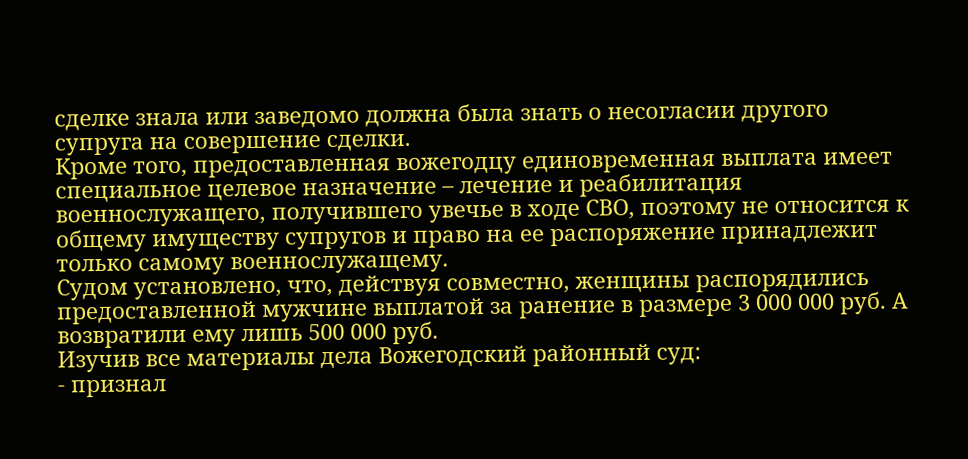сделке знала или заведомо должна была знать о несогласии другого супруга на совершение сделки.
Кроме того, предоставленная вожегодцу единовременная выплата имеет специальное целевое назначение – лечение и реабилитация военнослужащего, получившего увечье в ходе СВО, поэтому не относится к общему имуществу супругов и право на ее распоряжение принадлежит только самому военнослужащему.
Судом установлено, что, действуя совместно, женщины распорядились предоставленной мужчине выплатой за ранение в размере 3 000 000 руб. А возвратили ему лишь 500 000 руб.
Изучив все материалы дела Вожегодский районный суд:
- признал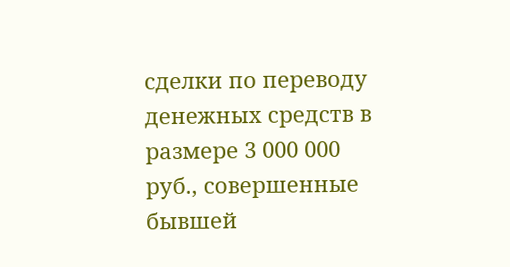сделки по переводу денежных средств в размере 3 000 000 руб., совершенные бывшей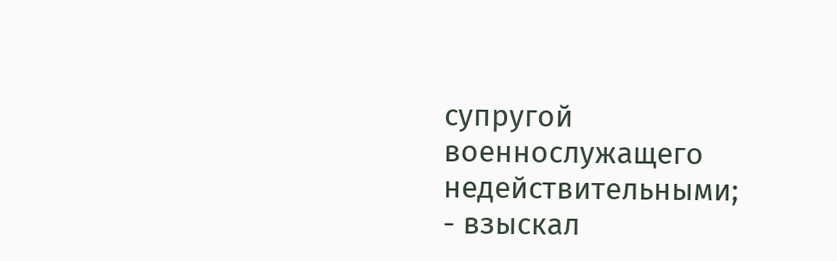супругой военнослужащего недействительными;
- взыскал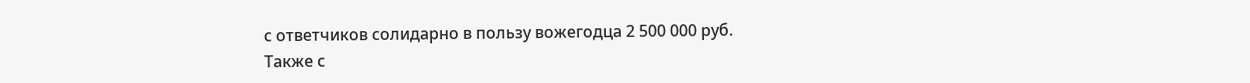с ответчиков солидарно в пользу вожегодца 2 500 000 руб.
Также с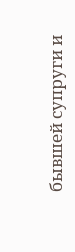бывшей супруги и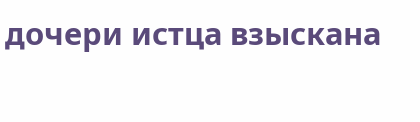дочери истца взыскана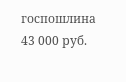госпошлина 43 000 руб.